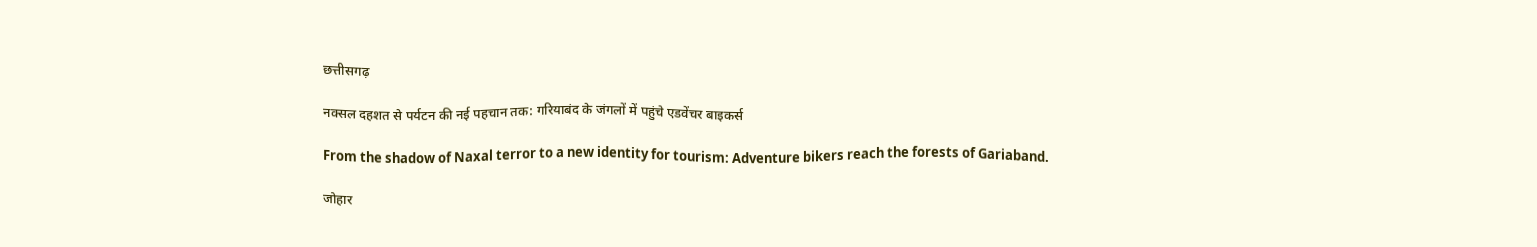छत्तीसगढ़

नक्सल दहशत से पर्यटन की नई पहचान तक: गरियाबंद के जंगलों में पहुंचे एडवेंचर बाइकर्स

From the shadow of Naxal terror to a new identity for tourism: Adventure bikers reach the forests of Gariaband.

जोहार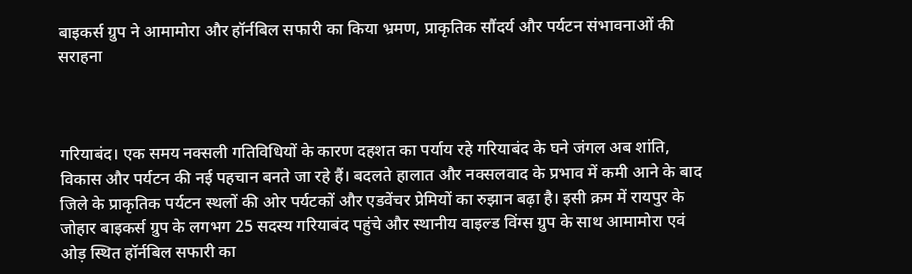बाइकर्स ग्रुप ने आमामोरा और हॉर्नबिल सफारी का किया भ्रमण, प्राकृतिक सौंदर्य और पर्यटन संभावनाओं की सराहना



गरियाबंद। एक समय नक्सली गतिविधियों के कारण दहशत का पर्याय रहे गरियाबंद के घने जंगल अब शांति, विकास और पर्यटन की नई पहचान बनते जा रहे हैं। बदलते हालात और नक्सलवाद के प्रभाव में कमी आने के बाद जिले के प्राकृतिक पर्यटन स्थलों की ओर पर्यटकों और एडवेंचर प्रेमियों का रुझान बढ़ा है। इसी क्रम में रायपुर के जोहार बाइकर्स ग्रुप के लगभग 25 सदस्य गरियाबंद पहुंचे और स्थानीय वाइल्ड विंग्स ग्रुप के साथ आमामोरा एवं ओड़ स्थित हॉर्नबिल सफारी का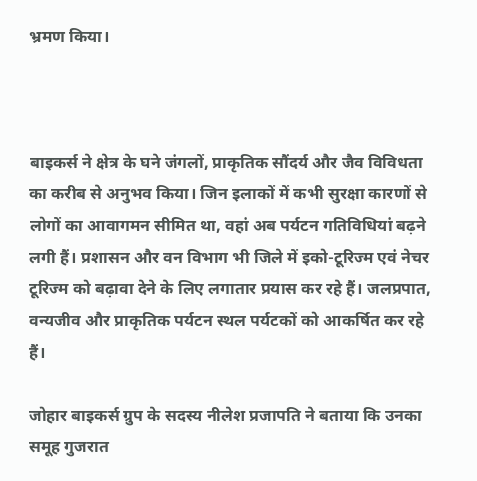भ्रमण किया।



बाइकर्स ने क्षेत्र के घने जंगलों, प्राकृतिक सौंदर्य और जैव विविधता का करीब से अनुभव किया। जिन इलाकों में कभी सुरक्षा कारणों से लोगों का आवागमन सीमित था, वहां अब पर्यटन गतिविधियां बढ़ने लगी हैं। प्रशासन और वन विभाग भी जिले में इको-टूरिज्म एवं नेचर टूरिज्म को बढ़ावा देने के लिए लगातार प्रयास कर रहे हैं। जलप्रपात, वन्यजीव और प्राकृतिक पर्यटन स्थल पर्यटकों को आकर्षित कर रहे हैं।

जोहार बाइकर्स ग्रुप के सदस्य नीलेश प्रजापति ने बताया कि उनका समूह गुजरात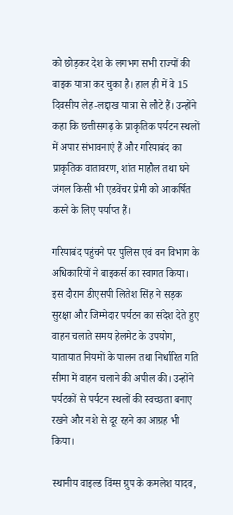को छोड़कर देश के लगभग सभी राज्यों की बाइक यात्रा कर चुका है। हाल ही में वे 15 दिवसीय लेह-लद्दाख यात्रा से लौटे हैं। उन्होंने कहा कि छत्तीसगढ़ के प्राकृतिक पर्यटन स्थलों में अपार संभावनाएं हैं और गरियाबंद का प्राकृतिक वातावरण, शांत माहौल तथा घने जंगल किसी भी एडवेंचर प्रेमी को आकर्षित करने के लिए पर्याप्त हैं।

गरियाबंद पहुंचने पर पुलिस एवं वन विभाग के अधिकारियों ने बाइकर्स का स्वागत किया। इस दौरान डीएसपी लितेश सिंह ने सड़क सुरक्षा और जिम्मेदार पर्यटन का संदेश देते हुए वाहन चलाते समय हेलमेट के उपयोग, यातायात नियमों के पालन तथा निर्धारित गति सीमा में वाहन चलाने की अपील की। उन्होंने पर्यटकों से पर्यटन स्थलों की स्वच्छता बनाए रखने और नशे से दूर रहने का आग्रह भी किया।

स्थानीय वाइल्ड विंग्स ग्रुप के कमलेश यादव,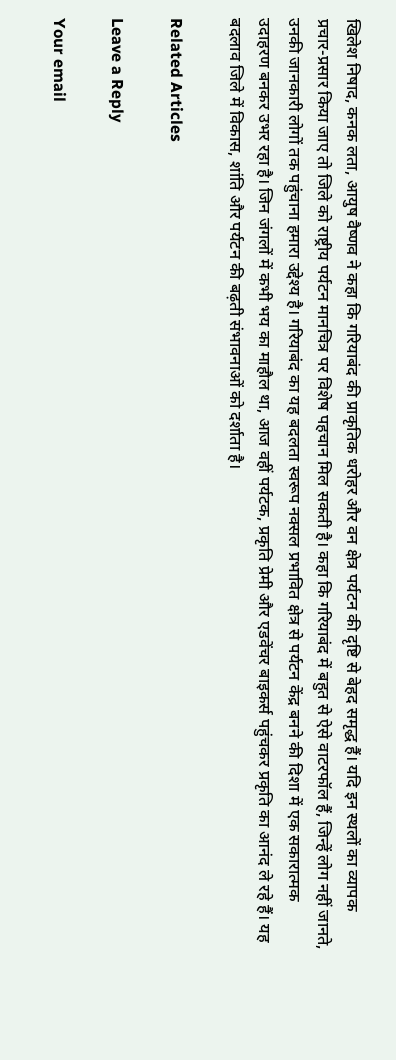खिलेश निषाद, कनक लता, आयुष वैष्णव ने कहा कि गरियाबंद की प्राकृतिक धरोहर और वन क्षेत्र पर्यटन की दृष्टि से बेहद समृद्ध हैं। यदि इन स्थलों का व्यापक प्रचार-प्रसार किया जाए तो जिले को राष्ट्रीय पर्यटन मानचित्र पर विशेष पहचान मिल सकती है। कहा कि गरियाबंद में बहुत से ऐसे वाटरफॉल हैं, जिन्हें लोग नहीं जानते, उनकी जानकारी लोगों तक पहुंचाना हमारा उद्देश्य है। गरियाबंद का यह बदलता स्वरूप नक्सल प्रभावित क्षेत्र से पर्यटन केंद्र बनने की दिशा में एक सकारात्मक उदाहरण बनकर उभर रहा है। जिन जंगलों में कभी भय का माहौल था, आज वहीं पर्यटक, प्रकृति प्रेमी और एडवेंचर बाइकर्स पहुंचकर प्रकृति का आनंद ले रहे हैं। यह बदलाव जिले में विकास, शांति और पर्यटन की बढ़ती संभावनाओं को दर्शाता है।

Related Articles

Leave a Reply

Your email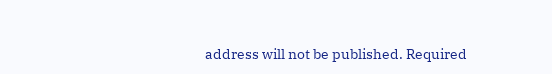address will not be published. Required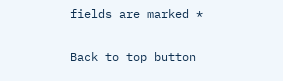fields are marked *

Back to top button